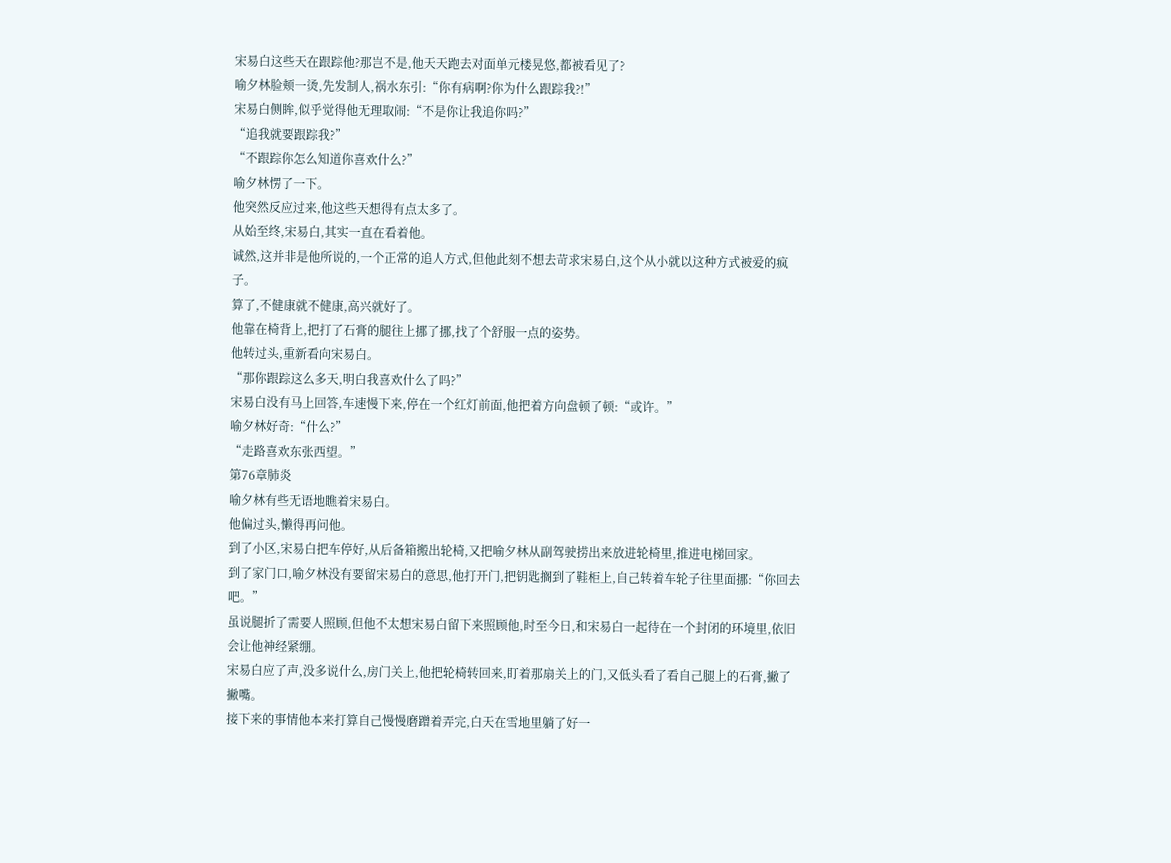宋易白这些天在跟踪他?那岂不是,他天天跑去对面单元楼晃悠,都被看见了?
喻夕林脸颊一烫,先发制人,祸水东引:“你有病啊?你为什么跟踪我?!”
宋易白侧眸,似乎觉得他无理取闹:“不是你让我追你吗?”
“追我就要跟踪我?”
“不跟踪你怎么知道你喜欢什么?”
喻夕林愣了一下。
他突然反应过来,他这些天想得有点太多了。
从始至终,宋易白,其实一直在看着他。
诚然,这并非是他所说的,一个正常的追人方式,但他此刻不想去苛求宋易白,这个从小就以这种方式被爱的疯子。
算了,不健康就不健康,高兴就好了。
他靠在椅背上,把打了石膏的腿往上挪了挪,找了个舒服一点的姿势。
他转过头,重新看向宋易白。
“那你跟踪这么多天,明白我喜欢什么了吗?”
宋易白没有马上回答,车速慢下来,停在一个红灯前面,他把着方向盘顿了顿:“或许。”
喻夕林好奇:“什么?”
“走路喜欢东张西望。”
第76章肺炎
喻夕林有些无语地瞧着宋易白。
他偏过头,懒得再问他。
到了小区,宋易白把车停好,从后备箱搬出轮椅,又把喻夕林从副驾驶捞出来放进轮椅里,推进电梯回家。
到了家门口,喻夕林没有要留宋易白的意思,他打开门,把钥匙搁到了鞋柜上,自己转着车轮子往里面挪:“你回去吧。”
虽说腿折了需要人照顾,但他不太想宋易白留下来照顾他,时至今日,和宋易白一起待在一个封闭的环境里,依旧会让他神经紧绷。
宋易白应了声,没多说什么,房门关上,他把轮椅转回来,盯着那扇关上的门,又低头看了看自己腿上的石膏,撇了撇嘴。
接下来的事情他本来打算自己慢慢磨蹭着弄完,白天在雪地里躺了好一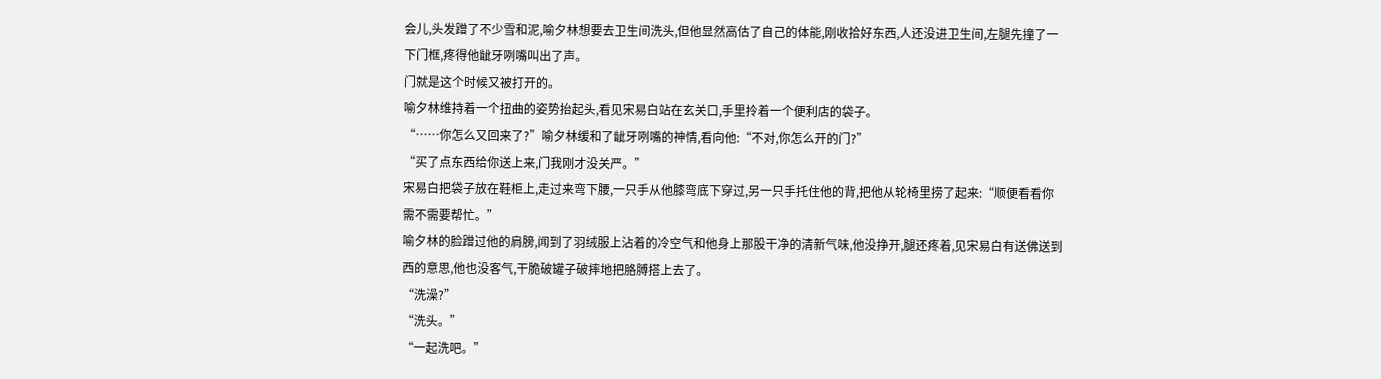会儿,头发蹭了不少雪和泥,喻夕林想要去卫生间洗头,但他显然高估了自己的体能,刚收拾好东西,人还没进卫生间,左腿先撞了一下门框,疼得他龇牙咧嘴叫出了声。
门就是这个时候又被打开的。
喻夕林维持着一个扭曲的姿势抬起头,看见宋易白站在玄关口,手里拎着一个便利店的袋子。
“……你怎么又回来了?”喻夕林缓和了龇牙咧嘴的神情,看向他:“不对,你怎么开的门?”
“买了点东西给你送上来,门我刚才没关严。”
宋易白把袋子放在鞋柜上,走过来弯下腰,一只手从他膝弯底下穿过,另一只手托住他的背,把他从轮椅里捞了起来:“顺便看看你需不需要帮忙。”
喻夕林的脸蹭过他的肩膀,闻到了羽绒服上沾着的冷空气和他身上那股干净的清新气味,他没挣开,腿还疼着,见宋易白有送佛送到西的意思,他也没客气,干脆破罐子破摔地把胳膊搭上去了。
“洗澡?”
“洗头。”
“一起洗吧。”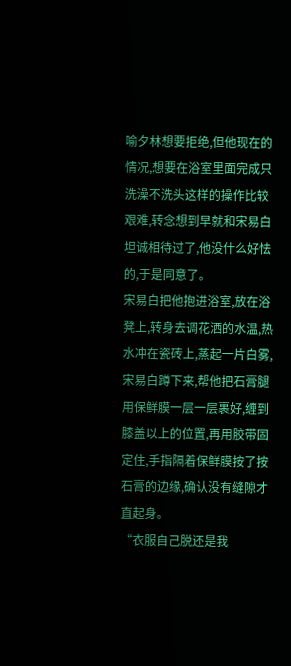喻夕林想要拒绝,但他现在的情况,想要在浴室里面完成只洗澡不洗头这样的操作比较艰难,转念想到早就和宋易白坦诚相待过了,他没什么好怯的,于是同意了。
宋易白把他抱进浴室,放在浴凳上,转身去调花洒的水温,热水冲在瓷砖上,蒸起一片白雾,宋易白蹲下来,帮他把石膏腿用保鲜膜一层一层裹好,缠到膝盖以上的位置,再用胶带固定住,手指隔着保鲜膜按了按石膏的边缘,确认没有缝隙才直起身。
“衣服自己脱还是我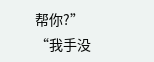帮你?”
“我手没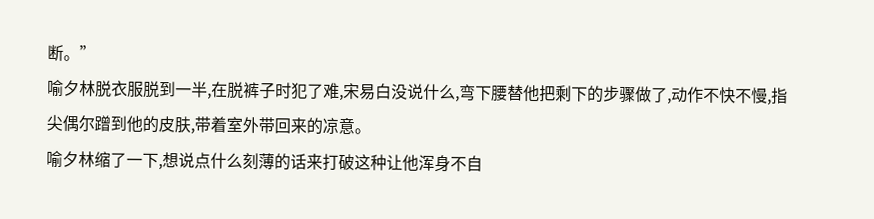断。”
喻夕林脱衣服脱到一半,在脱裤子时犯了难,宋易白没说什么,弯下腰替他把剩下的步骤做了,动作不快不慢,指尖偶尔蹭到他的皮肤,带着室外带回来的凉意。
喻夕林缩了一下,想说点什么刻薄的话来打破这种让他浑身不自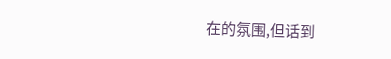在的氛围,但话到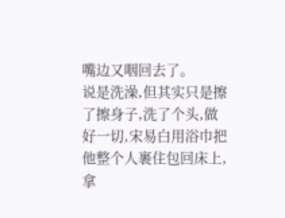嘴边又咽回去了。
说是洗澡,但其实只是擦了擦身子,洗了个头,做好一切,宋易白用浴巾把他整个人裹住包回床上,拿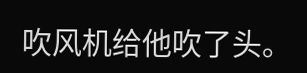吹风机给他吹了头。